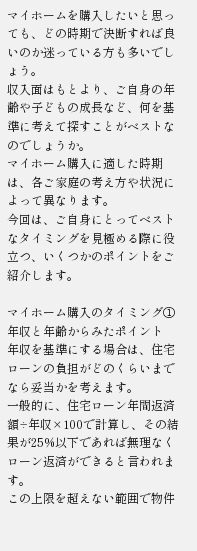マイホームを購入したいと思っても、どの時期で決断すれば良いのか迷っている方も多いでしょう。
収入面はもとより、ご自身の年齢や子どもの成長など、何を基準に考えて探すことがベストなのでしょうか。
マイホーム購入に適した時期は、各ご家庭の考え方や状況によって異なります。
今回は、ご自身にとってベストなタイミングを見極める際に役立つ、いくつかのポイントをご紹介します。

マイホーム購入のタイミング① 年収と年齢からみたポイント
年収を基準にする場合は、住宅ローンの負担がどのくらいまでなら妥当かを考えます。
一般的に、住宅ローン年間返済額÷年収×100で計算し、その結果が25%以下であれば無理なくローン返済ができると言われます。
この上限を超えない範囲で物件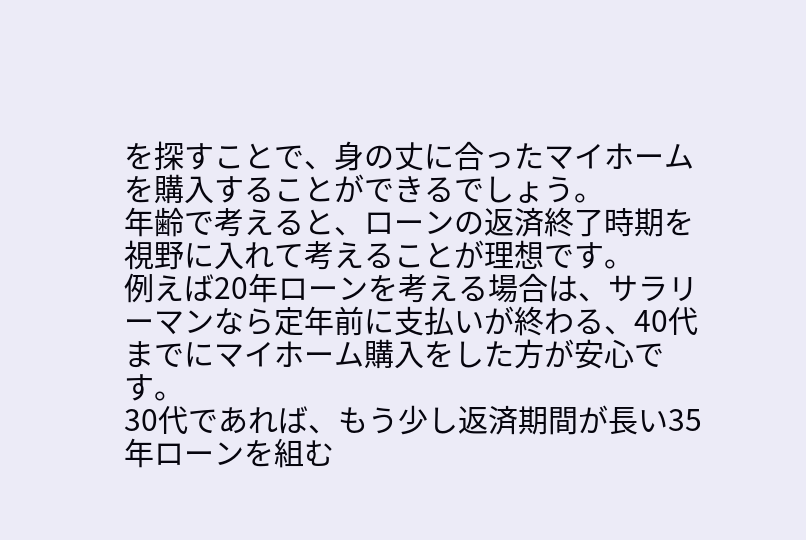を探すことで、身の丈に合ったマイホームを購入することができるでしょう。
年齢で考えると、ローンの返済終了時期を視野に入れて考えることが理想です。
例えば20年ローンを考える場合は、サラリーマンなら定年前に支払いが終わる、40代までにマイホーム購入をした方が安心です。
30代であれば、もう少し返済期間が長い35年ローンを組む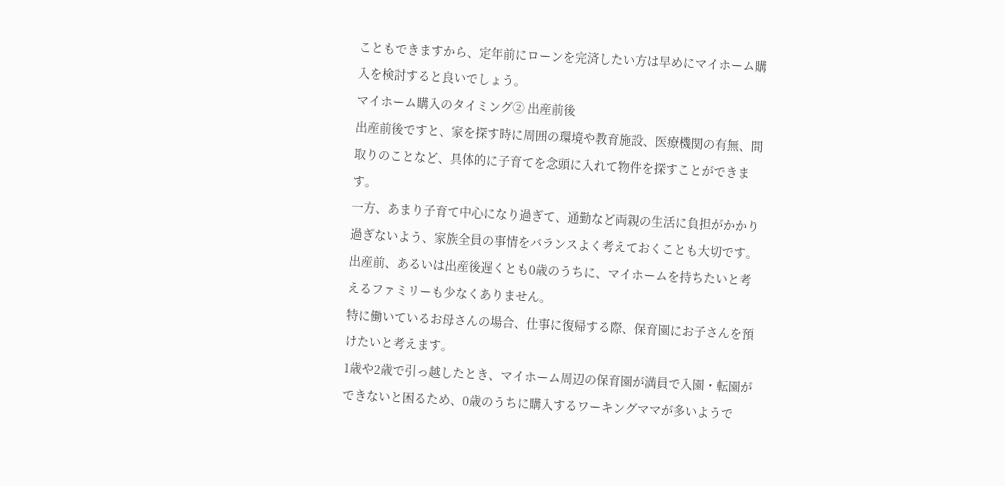こともできますから、定年前にローンを完済したい方は早めにマイホーム購入を検討すると良いでしょう。
マイホーム購入のタイミング② 出産前後
出産前後ですと、家を探す時に周囲の環境や教育施設、医療機関の有無、間取りのことなど、具体的に子育てを念頭に入れて物件を探すことができます。
一方、あまり子育て中心になり過ぎて、通勤など両親の生活に負担がかかり過ぎないよう、家族全員の事情をバランスよく考えておくことも大切です。
出産前、あるいは出産後遅くとも0歳のうちに、マイホームを持ちたいと考えるファミリーも少なくありません。
特に働いているお母さんの場合、仕事に復帰する際、保育園にお子さんを預けたいと考えます。
1歳や2歳で引っ越したとき、マイホーム周辺の保育園が満員で入園・転園ができないと困るため、0歳のうちに購入するワーキングママが多いようで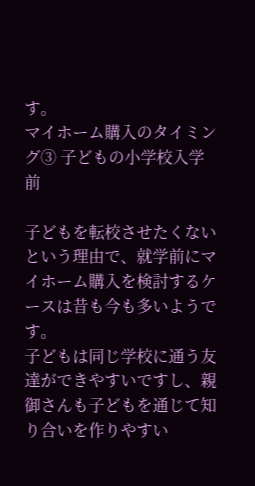す。
マイホーム購入のタイミング③ 子どもの小学校入学前

子どもを転校させたくないという理由で、就学前にマイホーム購入を検討するケースは昔も今も多いようです。
子どもは同じ学校に通う友達ができやすいですし、親御さんも子どもを通じて知り合いを作りやすい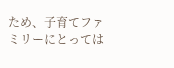ため、子育てファミリーにとっては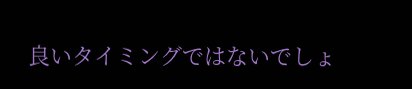良いタイミングではないでしょ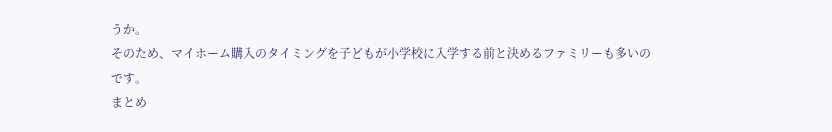うか。
そのため、マイホーム購入のタイミングを子どもが小学校に入学する前と決めるファミリーも多いのです。
まとめ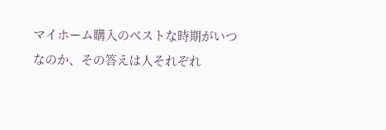マイホーム購入のベストな時期がいつなのか、その答えは人それぞれ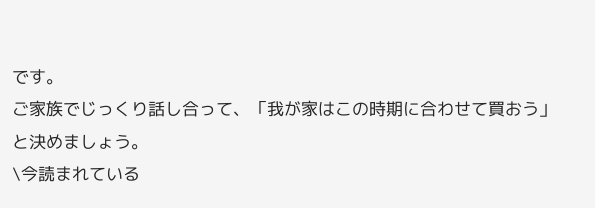です。
ご家族でじっくり話し合って、「我が家はこの時期に合わせて買おう」と決めましょう。
\今読まれている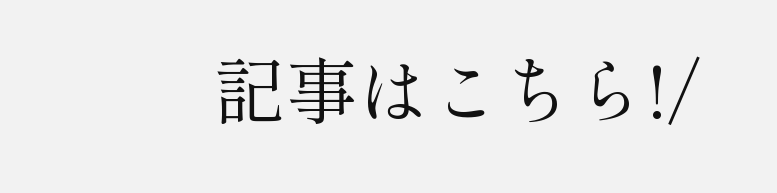記事はこちら!/